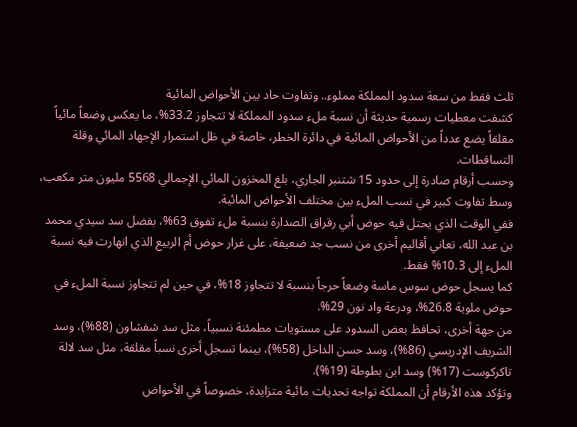ثلث فقط من سعة سدود المملكة مملوء.. وتفاوت حاد بين الأحواض المائية
كشفت معطيات رسمية حديثة أن نسبة ملء سدود المملكة لا تتجاوز 33.2%، ما يعكس وضعاً مائياً مقلقاً يضع عدداً من الأحواض المائية في دائرة الخطر، خاصة في ظل استمرار الإجهاد المائي وقلة التساقطات.
وحسب أرقام صادرة إلى حدود 15 شتنبر الجاري، بلغ المخزون المائي الإجمالي 5568 مليون متر مكعب، وسط تفاوت كبير في نسب الملء بين مختلف الأحواض المائية.
ففي الوقت الذي يحتل فيه حوض أبي رقراق الصدارة بنسبة ملء تفوق 63%، بفضل سد سيدي محمد بن عبد الله، تعاني أقاليم أخرى من نسب جد ضعيفة، على غرار حوض أم الربيع الذي انهارت فيه نسبة الملء إلى 10.3% فقط.
كما يسجل حوض سوس ماسة وضعاً حرجاً بنسبة لا تتجاوز 18%، في حين لم تتجاوز نسبة الملء في حوض ملوية 26.8%، ودرعة واد نون 29%.
من جهة أخرى، تحافظ بعض السدود على مستويات مطمئنة نسبياً، مثل سد شفشاون (88%)، وسد الشريف الإدريسي (86%)، وسد حسن الداخل (58%)، بينما تسجل أخرى نسباً مقلقة، مثل سد لالة تاكركوست (17%) وسد ابن بطوطة (19%).
وتؤكد هذه الأرقام أن المملكة تواجه تحديات مائية متزايدة، خصوصاً في الأحواض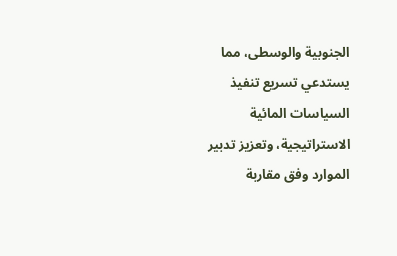الجنوبية والوسطى، مما يستدعي تسريع تنفيذ السياسات المائية الاستراتيجية، وتعزيز تدبير الموارد وفق مقاربة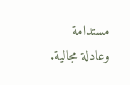مستدامة وعادلة مجالية.